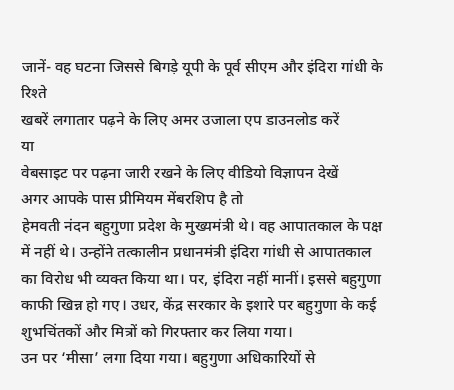जानें- वह घटना जिससे बिगड़े यूपी के पूर्व सीएम और इंदिरा गांधी के रिश्ते
खबरें लगातार पढ़ने के लिए अमर उजाला एप डाउनलोड करें
या
वेबसाइट पर पढ़ना जारी रखने के लिए वीडियो विज्ञापन देखें
अगर आपके पास प्रीमियम मेंबरशिप है तो
हेमवती नंदन बहुगुणा प्रदेश के मुख्यमंत्री थे। वह आपातकाल के पक्ष में नहीं थे। उन्होंने तत्कालीन प्रधानमंत्री इंदिरा गांधी से आपातकाल का विरोध भी व्यक्त किया था। पर, इंदिरा नहीं मानीं। इससे बहुगुणा काफी खिन्न हो गए। उधर, केंद्र सरकार के इशारे पर बहुगुणा के कई शुभचिंतकों और मित्रों को गिरफ्तार कर लिया गया।
उन पर ‘मीसा’ लगा दिया गया। बहुगुणा अधिकारियों से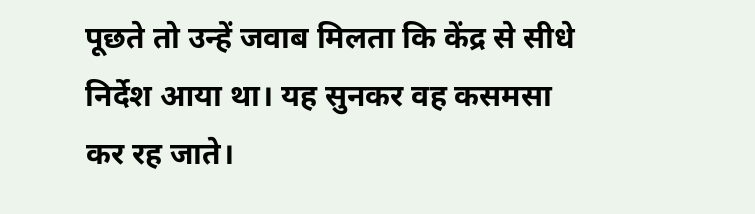पूछते तो उन्हें जवाब मिलता कि केंद्र से सीधे निर्देश आया था। यह सुनकर वह कसमसा कर रह जाते।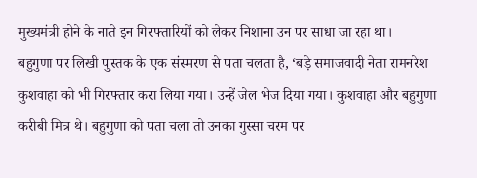मुख्यमंत्री होने के नाते इन गिरफ्तारियों को लेकर निशाना उन पर साधा जा रहा था।
बहुगुणा पर लिखी पुस्तक के एक संस्मरण से पता चलता है, ‘बड़े समाजवादी नेता रामनरेश कुशवाहा को भी गिरफ्तार करा लिया गया। उन्हें जेल भेज दिया गया। कुशवाहा और बहुगुणा करीबी मित्र थे। बहुगुणा को पता चला तो उनका गुस्सा चरम पर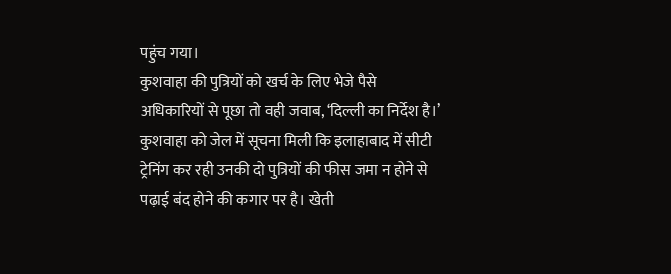पहुंच गया।
कुशवाहा की पुत्रियों को खर्च के लिए भेजे पैसे
अधिकारियों से पूछा तो वही जवाब, ‘दिल्ली का निर्देश है।’ कुशवाहा को जेल में सूचना मिली कि इलाहाबाद में सीटी ट्रेनिंग कर रही उनकी दो पुत्रियों की फीस जमा न होने से पढ़ाई बंद होने की कगार पर है। खेती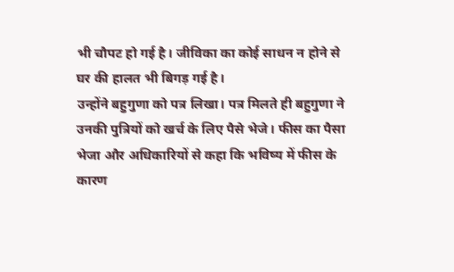भी चौपट हो गई है। जीविका का कोई साधन न होने से घर की हालत भी बिगड़ गई है।
उन्होंने बहुगुणा को पत्र लिखा। पत्र मिलते ही बहुगुणा ने उनकी पुत्रियों को खर्च के लिए पैसे भेजे। फीस का पैसा भेजा और अधिकारियों से कहा कि भविष्य में फीस के कारण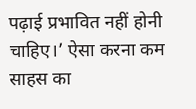पढ़ाई प्रभावित नहीं होनी चाहिए।’ ऐसा करना कम साहस का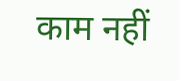काम नहीं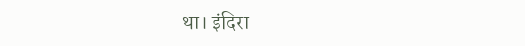था। इंदिरा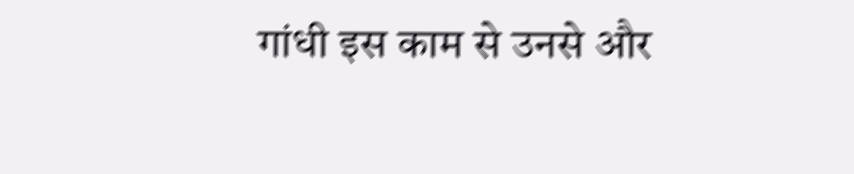गांधी इस काम से उनसे और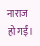नाराज हो गईं।